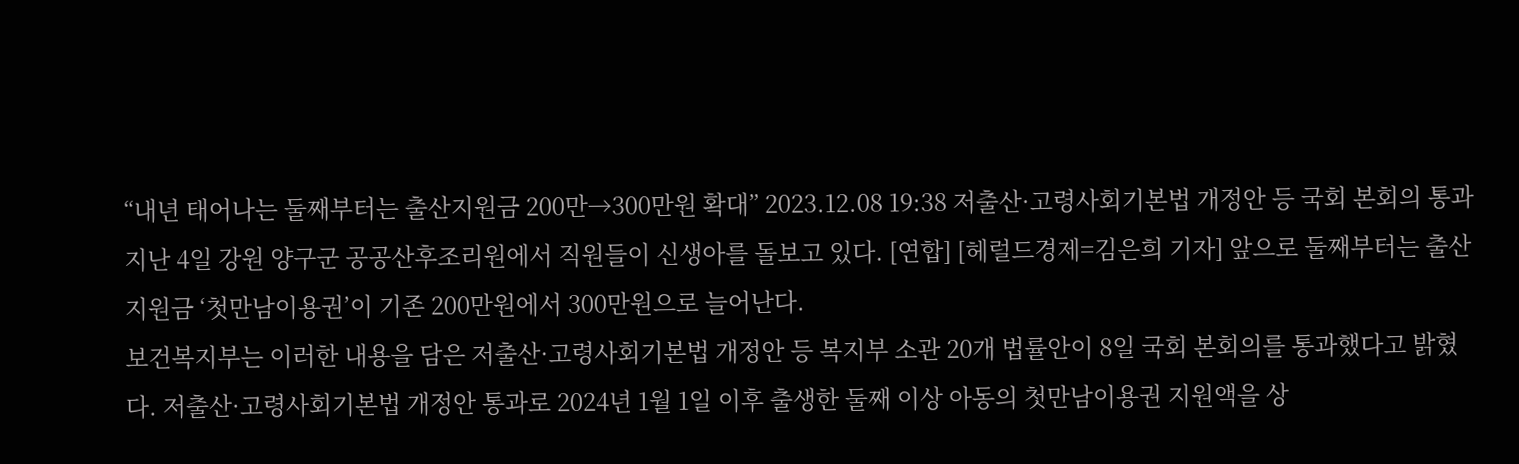“내년 태어나는 둘째부터는 출산지원금 200만→300만원 확대” 2023.12.08 19:38 저출산·고령사회기본법 개정안 등 국회 본회의 통과 지난 4일 강원 양구군 공공산후조리원에서 직원들이 신생아를 돌보고 있다. [연합] [헤럴드경제=김은희 기자] 앞으로 둘째부터는 출산지원금 ‘첫만남이용권’이 기존 200만원에서 300만원으로 늘어난다.
보건복지부는 이러한 내용을 담은 저출산·고령사회기본법 개정안 등 복지부 소관 20개 법률안이 8일 국회 본회의를 통과했다고 밝혔다. 저출산·고령사회기본법 개정안 통과로 2024년 1월 1일 이후 출생한 둘째 이상 아동의 첫만남이용권 지원액을 상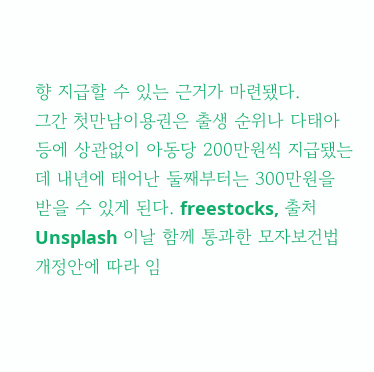향 지급할 수 있는 근거가 마련됐다.
그간 첫만남이용권은 출생 순위나 다태아 등에 상관없이 아동당 200만원씩 지급됐는데 내년에 태어난 둘째부터는 300만원을 받을 수 있게 된다. freestocks, 출처 Unsplash 이날 함께 통과한 모자보건법 개정안에 따라 임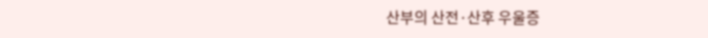산부의 산전·산후 우울증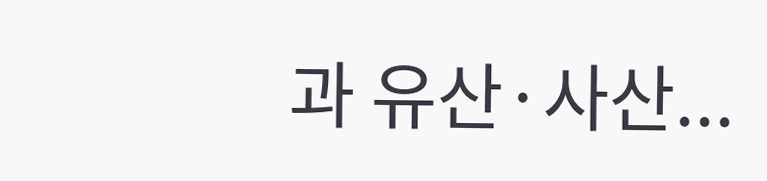과 유산·사산...